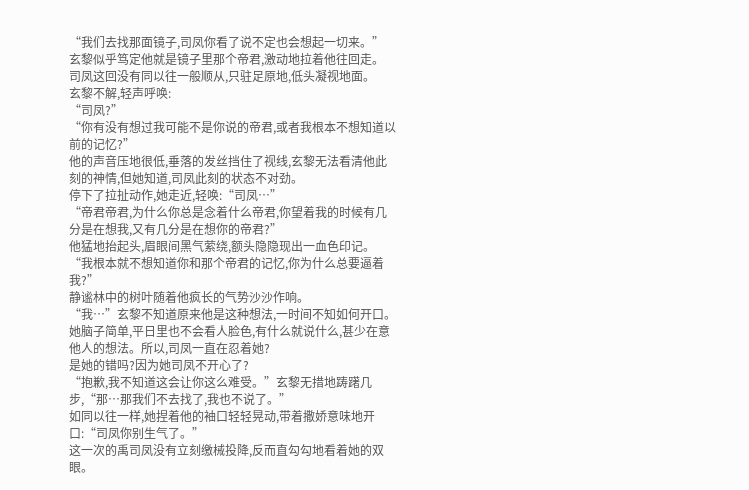“我们去找那面镜子,司凤你看了说不定也会想起一切来。”
玄黎似乎笃定他就是镜子里那个帝君,激动地拉着他往回走。
司凤这回没有同以往一般顺从,只驻足原地,低头凝视地面。
玄黎不解,轻声呼唤:
“司凤?”
“你有没有想过我可能不是你说的帝君,或者我根本不想知道以前的记忆?”
他的声音压地很低,垂落的发丝挡住了视线,玄黎无法看清他此刻的神情,但她知道,司凤此刻的状态不对劲。
停下了拉扯动作,她走近,轻唤:“司凤…”
“帝君帝君,为什么你总是念着什么帝君,你望着我的时候有几分是在想我,又有几分是在想你的帝君?”
他猛地抬起头,眉眼间黑气萦绕,额头隐隐现出一血色印记。
“我根本就不想知道你和那个帝君的记忆,你为什么总要逼着我?”
静谧林中的树叶随着他疯长的气势沙沙作响。
“我…”玄黎不知道原来他是这种想法,一时间不知如何开口。
她脑子简单,平日里也不会看人脸色,有什么就说什么,甚少在意他人的想法。所以,司凤一直在忍着她?
是她的错吗?因为她司凤不开心了?
“抱歉,我不知道这会让你这么难受。”玄黎无措地踌躇几步,“那…那我们不去找了,我也不说了。”
如同以往一样,她捏着他的袖口轻轻晃动,带着撒娇意味地开口:“司凤你别生气了。”
这一次的禹司凤没有立刻缴械投降,反而直勾勾地看着她的双眼。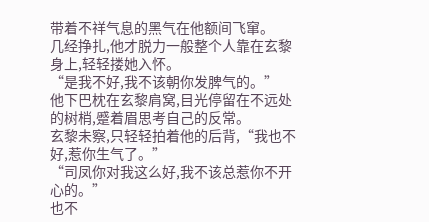带着不祥气息的黑气在他额间飞窜。
几经挣扎,他才脱力一般整个人靠在玄黎身上,轻轻搂她入怀。
“是我不好,我不该朝你发脾气的。”
他下巴枕在玄黎肩窝,目光停留在不远处的树梢,蹙着眉思考自己的反常。
玄黎未察,只轻轻拍着他的后背,“我也不好,惹你生气了。”
“司凤你对我这么好,我不该总惹你不开心的。”
也不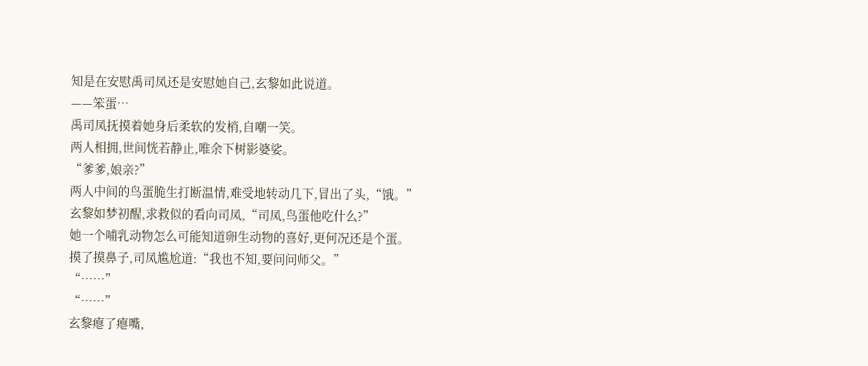知是在安慰禹司凤还是安慰她自己,玄黎如此说道。
——笨蛋…
禹司凤抚摸着她身后柔软的发梢,自嘲一笑。
两人相拥,世间恍若静止,唯余下树影婆娑。
“爹爹,娘亲?”
两人中间的鸟蛋脆生打断温情,难受地转动几下,冒出了头,“饿。”
玄黎如梦初醒,求救似的看向司凤,“司凤,鸟蛋他吃什么?”
她一个哺乳动物怎么可能知道卵生动物的喜好,更何况还是个蛋。
摸了摸鼻子,司凤尴尬道:“我也不知,要问问师父。”
“……”
“……”
玄黎瘪了瘪嘴,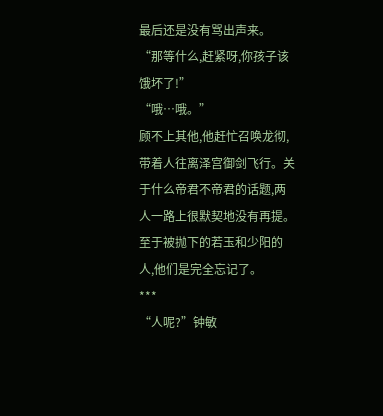最后还是没有骂出声来。
“那等什么,赶紧呀,你孩子该饿坏了!”
“哦…哦。”
顾不上其他,他赶忙召唤龙彻,带着人往离泽宫御剑飞行。关于什么帝君不帝君的话题,两人一路上很默契地没有再提。
至于被抛下的若玉和少阳的人,他们是完全忘记了。
***
“人呢?”钟敏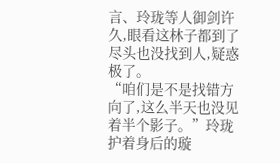言、玲珑等人御剑许久,眼看这林子都到了尽头也没找到人,疑惑极了。
“咱们是不是找错方向了,这么半天也没见着半个影子。”玲珑护着身后的璇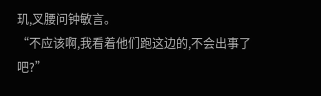玑,叉腰问钟敏言。
“不应该啊,我看着他们跑这边的,不会出事了吧?”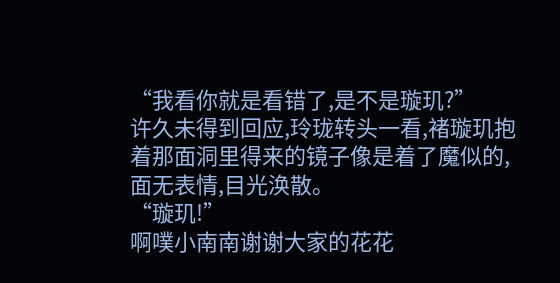“我看你就是看错了,是不是璇玑?”
许久未得到回应,玲珑转头一看,褚璇玑抱着那面洞里得来的镜子像是着了魔似的,面无表情,目光涣散。
“璇玑!”
啊噗小南南谢谢大家的花花